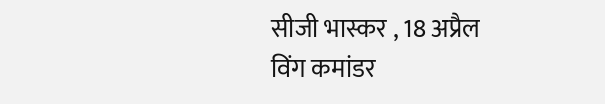सीजी भास्कर , 18 अप्रैल
विंग कमांडर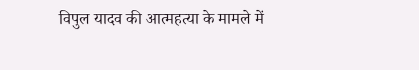विपुल यादव की आत्महत्या के मामले में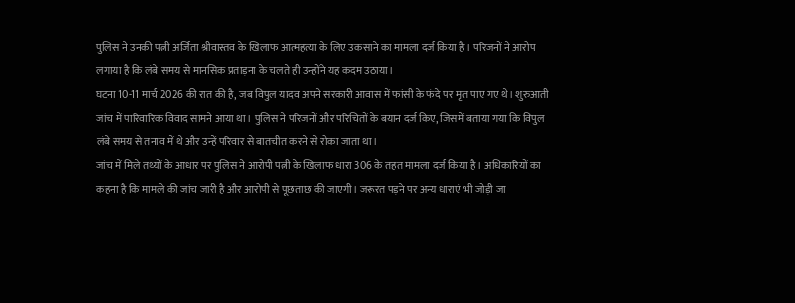पुलिस ने उनकी पत्नी अर्जिता श्रीवास्तव के खिलाफ आत्महत्या के लिए उकसाने का मामला दर्ज किया है। परिजनों ने आरोप लगाया है कि लंबे समय से मानसिक प्रताड़ना के चलते ही उन्होंने यह कदम उठाया।
घटना 10-11 मार्च 2026 की रात की है, जब विपुल यादव अपने सरकारी आवास में फांसी के फंदे पर मृत पाए गए थे। शुरुआती जांच में पारिवारिक विवाद सामने आया था। पुलिस ने परिजनों और परिचितों के बयान दर्ज किए, जिसमें बताया गया कि विपुल लंबे समय से तनाव में थे और उन्हें परिवार से बातचीत करने से रोका जाता था।
जांच में मिले तथ्यों के आधार पर पुलिस ने आरोपी पत्नी के खिलाफ धारा 306 के तहत मामला दर्ज किया है। अधिकारियों का कहना है कि मामले की जांच जारी है और आरोपी से पूछताछ की जाएगी। जरूरत पड़ने पर अन्य धाराएं भी जोड़ी जा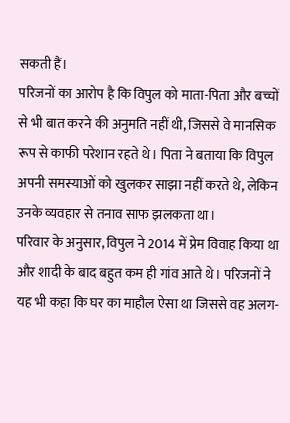सकती हैं।
परिजनों का आरोप है कि विपुल को माता-पिता और बच्चों से भी बात करने की अनुमति नहीं थी, जिससे वे मानसिक रूप से काफी परेशान रहते थे। पिता ने बताया कि विपुल अपनी समस्याओं को खुलकर साझा नहीं करते थे, लेकिन उनके व्यवहार से तनाव साफ झलकता था।
परिवार के अनुसार, विपुल ने 2014 में प्रेम विवाह किया था और शादी के बाद बहुत कम ही गांव आते थे। परिजनों ने यह भी कहा कि घर का माहौल ऐसा था जिससे वह अलग-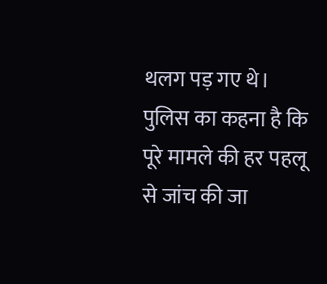थलग पड़ गए थे।
पुलिस का कहना है कि पूरे मामले की हर पहलू से जांच की जा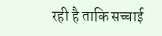रही है ताकि सच्चाई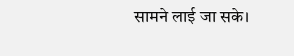सामने लाई जा सके।